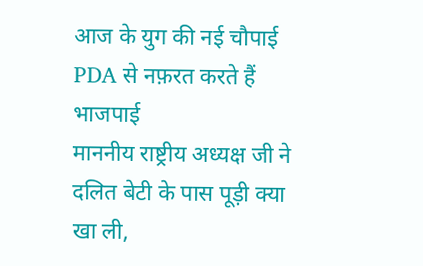आज के युग की नई चौपाई
PDA से नफ़रत करते हैं भाजपाई
माननीय राष्ट्रीय अध्यक्ष जी ने दलित बेटी के पास पूड़ी क्या खा ली,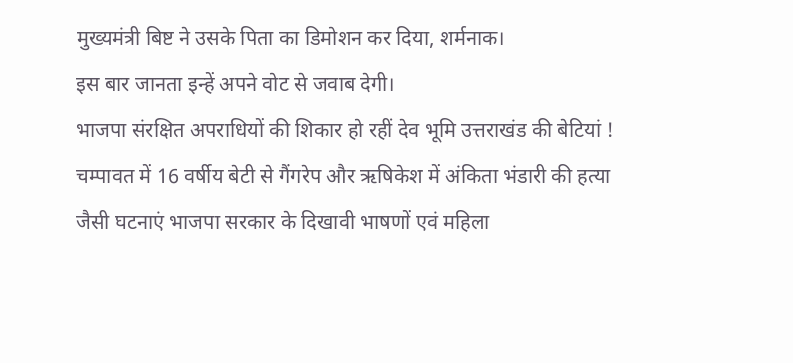मुख्यमंत्री बिष्ट ने उसके पिता का डिमोशन कर दिया, शर्मनाक।
इस बार जानता इन्हें अपने वोट से जवाब देगी।
भाजपा संरक्षित अपराधियों की शिकार हो रहीं देव भूमि उत्तराखंड की बेटियां !
चम्पावत में 16 वर्षीय बेटी से गैंगरेप और ऋषिकेश में अंकिता भंडारी की हत्या जैसी घटनाएं भाजपा सरकार के दिखावी भाषणों एवं महिला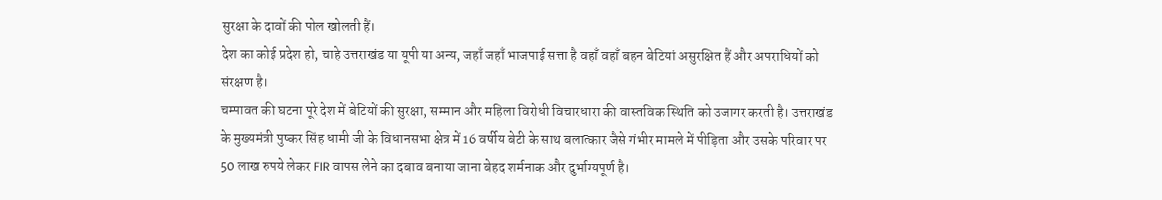सुरक्षा के दावों की पोल खोलती हैं।
देश का कोई प्रदेश हो, चाहे उत्तराखंड या यूपी या अन्य, जहाँ जहाँ भाजपाई सत्ता है वहाँ वहाँ बहन बेटियां असुरक्षित हैं और अपराधियों को संरक्षण है।
चम्पावत की घटना पूरे देश में बेटियों की सुरक्षा, सम्मान और महिला विरोधी विचारधारा की वास्तविक स्थिति को उजागर करती है। उत्तराखंड के मुख्यमंत्री पुष्कर सिंह धामी जी के विधानसभा क्षेत्र में 16 वर्षीय बेटी के साथ बलात्कार जैसे गंभीर मामले में पीड़िता और उसके परिवार पर 50 लाख रुपये लेकर FIR वापस लेने का दबाव बनाया जाना बेहद शर्मनाक और दुर्भाग्यपूर्ण है।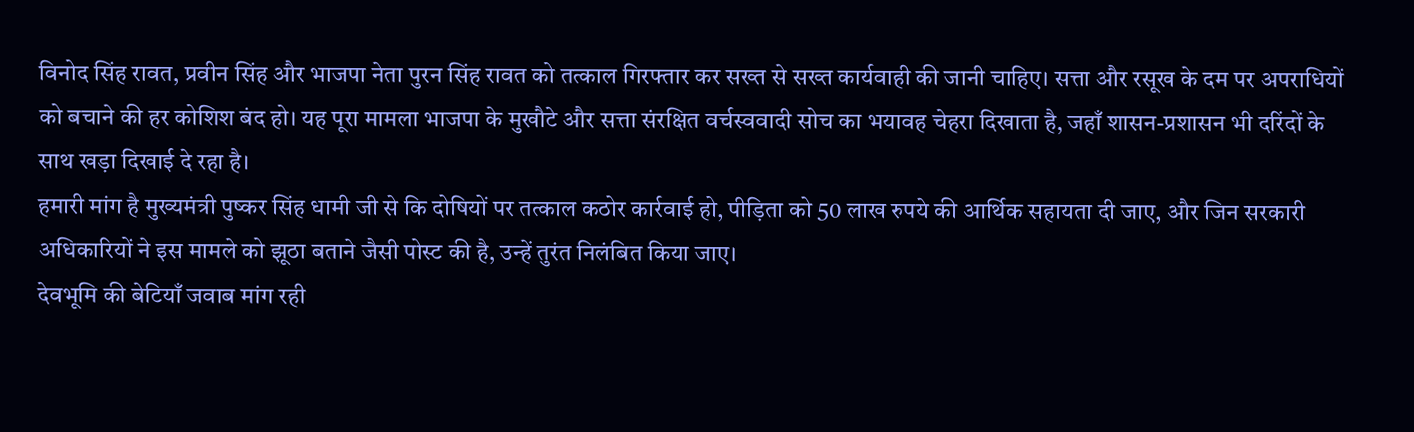विनोद सिंह रावत, प्रवीन सिंह और भाजपा नेता पुरन सिंह रावत को तत्काल गिरफ्तार कर सख्त से सख्त कार्यवाही की जानी चाहिए। सत्ता और रसूख के दम पर अपराधियों को बचाने की हर कोशिश बंद हो। यह पूरा मामला भाजपा के मुखौटे और सत्ता संरक्षित वर्चस्ववादी सोच का भयावह चेहरा दिखाता है, जहाँ शासन-प्रशासन भी दरिंदों के साथ खड़ा दिखाई दे रहा है।
हमारी मांग है मुख्यमंत्री पुष्कर सिंह धामी जी से कि दोषियों पर तत्काल कठोर कार्रवाई हो, पीड़िता को 50 लाख रुपये की आर्थिक सहायता दी जाए, और जिन सरकारी अधिकारियों ने इस मामले को झूठा बताने जैसी पोस्ट की है, उन्हें तुरंत निलंबित किया जाए।
देवभूमि की बेटियाँ जवाब मांग रही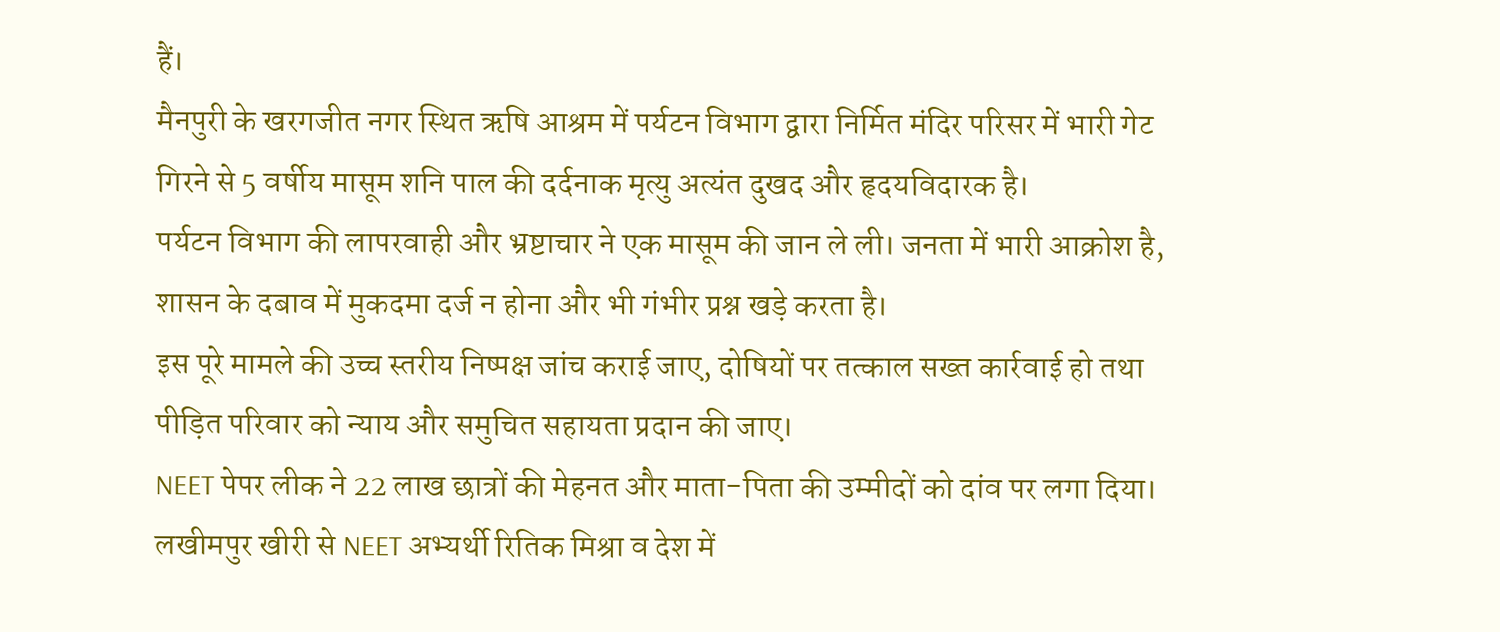हैं।
मैनपुरी के खरगजीत नगर स्थित ऋषि आश्रम में पर्यटन विभाग द्वारा निर्मित मंदिर परिसर में भारी गेट गिरने से 5 वर्षीय मासूम शनि पाल की दर्दनाक मृत्यु अत्यंत दुखद और हृदयविदारक है।
पर्यटन विभाग की लापरवाही और भ्रष्टाचार ने एक मासूम की जान ले ली। जनता में भारी आक्रोश है, शासन के दबाव में मुकदमा दर्ज न होना और भी गंभीर प्रश्न खड़े करता है।
इस पूरे मामले की उच्च स्तरीय निष्पक्ष जांच कराई जाए, दोषियों पर तत्काल सख्त कार्रवाई हो तथा पीड़ित परिवार को न्याय और समुचित सहायता प्रदान की जाए।
NEET पेपर लीक ने 22 लाख छात्रों की मेहनत और माता-पिता की उम्मीदों को दांव पर लगा दिया।
लखीमपुर खीरी से NEET अभ्यर्थी रितिक मिश्रा व देश में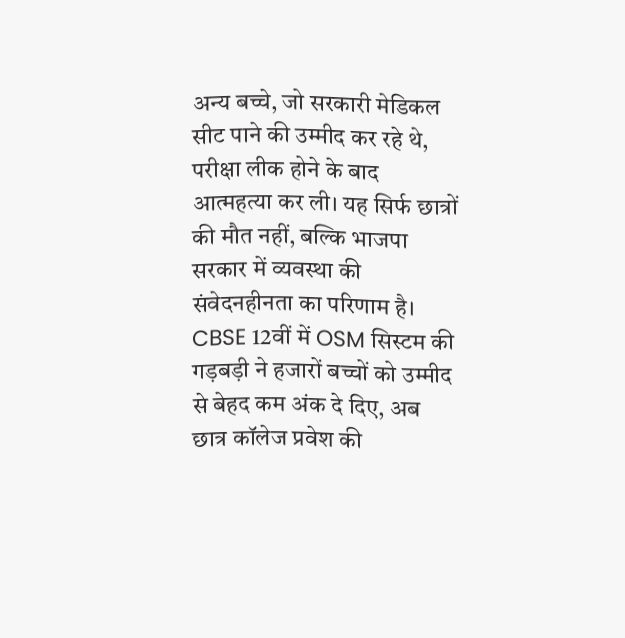अन्य बच्चे, जो सरकारी मेडिकल सीट पाने की उम्मीद कर रहे थे, परीक्षा लीक होने के बाद आत्महत्या कर ली। यह सिर्फ छात्रों की मौत नहीं, बल्कि भाजपा सरकार में व्यवस्था की संवेदनहीनता का परिणाम है।
CBSE 12वीं में OSM सिस्टम की गड़बड़ी ने हजारों बच्चों को उम्मीद से बेहद कम अंक दे दिए, अब छात्र कॉलेज प्रवेश की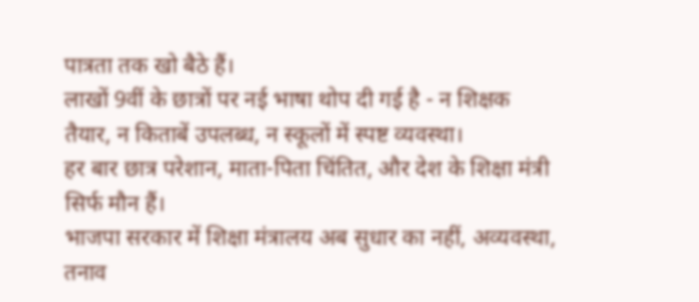पात्रता तक खो बैठे हैं।
लाखों 9वीं के छात्रों पर नई भाषा थोप दी गई है - न शिक्षक तैयार, न किताबें उपलब्ध, न स्कूलों में स्पष्ट व्यवस्था।
हर बार छात्र परेशान, माता-पिता चिंतित, और देश के शिक्षा मंत्री सिर्फ मौन हैं।
भाजपा सरकार में शिक्षा मंत्रालय अब सुधार का नहीं, अव्यवस्था, तनाव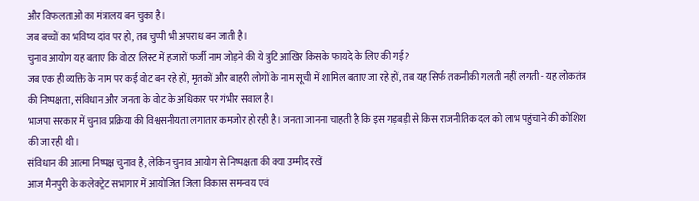और विफलताओं का मंत्रालय बन चुका है।
जब बच्चों का भविष्य दांव पर हो, तब चुप्पी भी अपराध बन जाती है।
चुनाव आयोग यह बताए कि वोटर लिस्ट में हजारों फर्जी नाम जोड़ने की ये त्रुटि आखिर किसके फायदे के लिए की गई?
जब एक ही व्यक्ति के नाम पर कई वोट बन रहे हों, मृतकों और बाहरी लोगों के नाम सूची में शामिल बताए जा रहे हों, तब यह सिर्फ तकनीकी गलती नहीं लगती - यह लोकतंत्र की निष्पक्षता, संविधान और जनता के वोट के अधिकार पर गंभीर सवाल है।
भाजपा सरकार में चुनाव प्रक्रिया की विश्वसनीयता लगातार कमजोर हो रही है। जनता जानना चाहती है कि इस गड़बड़ी से किस राजनीतिक दल को लाभ पहुंचाने की कोशिश की जा रही थी।
संविधान की आत्मा निष्पक्ष चुनाव है, लेकिन चुनाव आयोग से निष्पक्षता की क्या उम्मीद रखें
आज मैनपुरी के कलेक्ट्रेट सभागार में आयोजित जिला विकास समन्वय एवं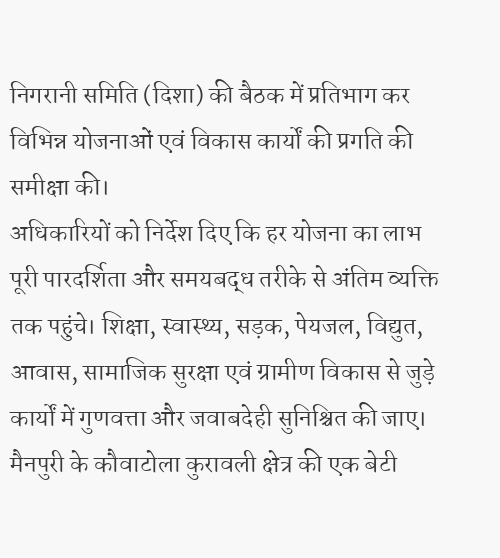निगरानी समिति (दिशा) की बैठक में प्रतिभाग कर विभिन्न योजनाओं एवं विकास कार्यों की प्रगति की समीक्षा की।
अधिकारियों को निर्देश दिए कि हर योजना का लाभ पूरी पारदर्शिता और समयबद्ध तरीके से अंतिम व्यक्ति तक पहुंचे। शिक्षा, स्वास्थ्य, सड़क, पेयजल, विद्युत, आवास, सामाजिक सुरक्षा एवं ग्रामीण विकास से जुड़े कार्यों में गुणवत्ता और जवाबदेही सुनिश्चित की जाए।
मैनपुरी के कौवाटोला कुरावली क्षेत्र की एक बेटी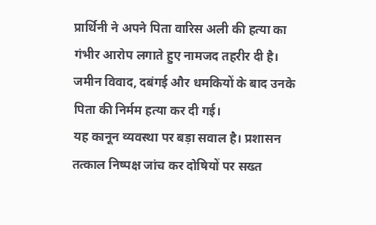प्रार्थिनी ने अपने पिता वारिस अली की हत्या का गंभीर आरोप लगाते हुए नामजद तहरीर दी है।
जमीन विवाद, दबंगई और धमकियों के बाद उनके पिता की निर्मम हत्या कर दी गई।
यह कानून व्यवस्था पर बड़ा सवाल है। प्रशासन तत्काल निष्पक्ष जांच कर दोषियों पर सख्त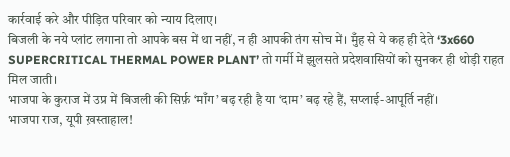कार्रवाई करे और पीड़ित परिवार को न्याय दिलाए।
बिजली के नये प्लांट लगाना तो आपके बस में था नहीं, न ही आपकी तंग सोच में। मुँह से ये कह ही देते ‘3x660 SUPERCRITICAL THERMAL POWER PLANT’ तो गर्मी में झुलसते प्रदेशवासियों को सुनकर ही थोड़ी राहत मिल जाती।
भाजपा के कुराज में उप्र में बिजली की सिर्फ़ ‘माँग’ बढ़ रही है या ‘दाम’ बढ़ रहे हैं, सप्लाई-आपूर्ति नहीं।
भाजपा राज, यूपी ख़स्ताहाल!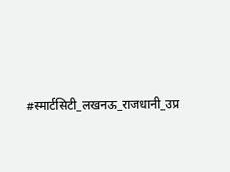#स्मार्टसिटी_लखनऊ_राजधानी_उप्र